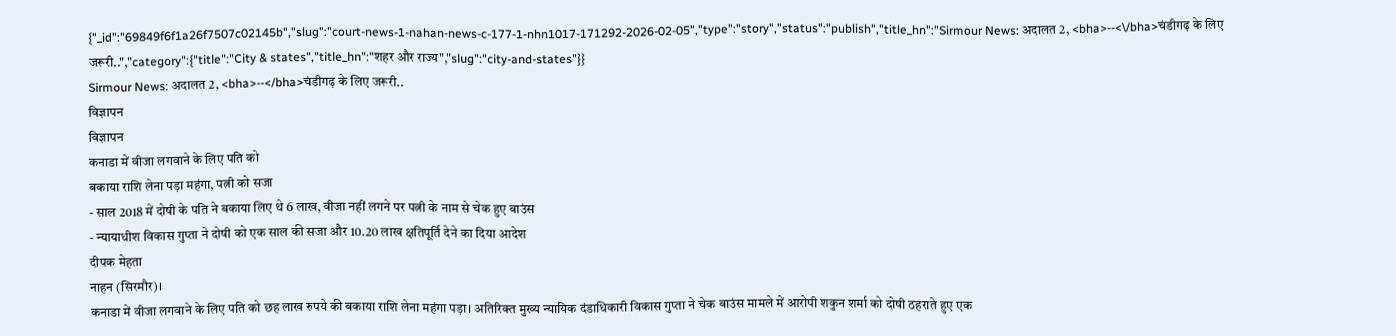{"_id":"69849f6f1a26f7507c02145b","slug":"court-news-1-nahan-news-c-177-1-nhn1017-171292-2026-02-05","type":"story","status":"publish","title_hn":"Sirmour News: अदालत 2, <bha>--<\/bha>चंडीगढ़ के लिए जरूरी..","category":{"title":"City & states","title_hn":"शहर और राज्य","slug":"city-and-states"}}
Sirmour News: अदालत 2, <bha>--</bha>चंडीगढ़ के लिए जरूरी..
विज्ञापन
विज्ञापन
कनाडा में वीजा लगवाने के लिए पति को
बकाया राशि लेना पड़ा महंगा, पत्नी को सजा
- साल 2018 में दोषी के पति ने बकाया लिए थे 6 लाख, वीजा नहीं लगने पर पत्नी के नाम से चेक हुए बाउंस
- न्यायाधीश विकास गुप्ता ने दोषी को एक साल की सजा और 10.20 लाख क्षतिपूर्ति देने का दिया आदेश
दीपक मेहता
नाहन (सिरमौर)।
कनाडा में वीजा लगवाने के लिए पति को छह लाख रुपये की बकाया राशि लेना महंगा पड़ा। अतिरिक्त मुख्य न्यायिक दंडाधिकारी विकास गुप्ता ने चेक बाउंस मामले में आरोपी शकुन शर्मा को दोषी ठहराते हुए एक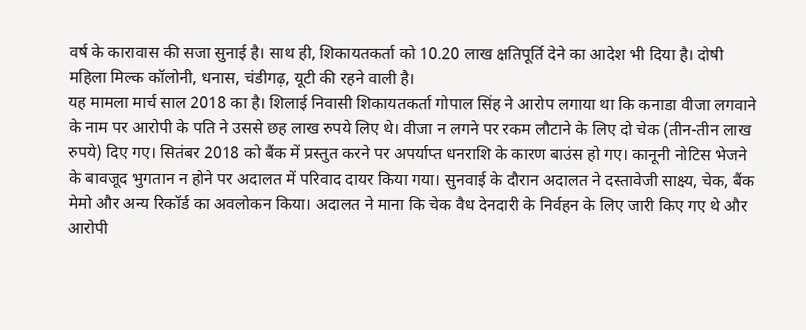वर्ष के कारावास की सजा सुनाई है। साथ ही, शिकायतकर्ता को 10.20 लाख क्षतिपूर्ति देने का आदेश भी दिया है। दोषी महिला मिल्क कॉलोनी, धनास, चंडीगढ़, यूटी की रहने वाली है।
यह मामला मार्च साल 2018 का है। शिलाई निवासी शिकायतकर्ता गोपाल सिंह ने आरोप लगाया था कि कनाडा वीजा लगवाने के नाम पर आरोपी के पति ने उससे छह लाख रुपये लिए थे। वीजा न लगने पर रकम लौटाने के लिए दो चेक (तीन-तीन लाख रुपये) दिए गए। सितंबर 2018 को बैंक में प्रस्तुत करने पर अपर्याप्त धनराशि के कारण बाउंस हो गए। कानूनी नोटिस भेजने के बावजूद भुगतान न होने पर अदालत में परिवाद दायर किया गया। सुनवाई के दौरान अदालत ने दस्तावेजी साक्ष्य, चेक, बैंक मेमो और अन्य रिकॉर्ड का अवलोकन किया। अदालत ने माना कि चेक वैध देनदारी के निर्वहन के लिए जारी किए गए थे और आरोपी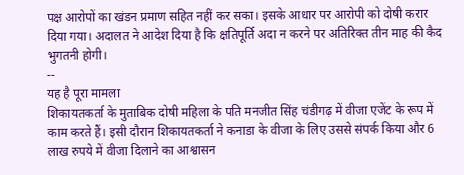पक्ष आरोपों का खंडन प्रमाण सहित नहीं कर सका। इसके आधार पर आरोपी को दोषी करार दिया गया। अदालत ने आदेश दिया है कि क्षतिपूर्ति अदा न करने पर अतिरिक्त तीन माह की कैद भुगतनी होगी।
--
यह है पूरा मामला
शिकायतकर्ता के मुताबिक दोषी महिला के पति मनजीत सिंह चंडीगढ़ में वीजा एजेंट के रूप में काम करते हैं। इसी दौरान शिकायतकर्ता ने कनाडा के वीजा के लिए उससे संपर्क किया और 6 लाख रुपये में वीजा दिलाने का आश्वासन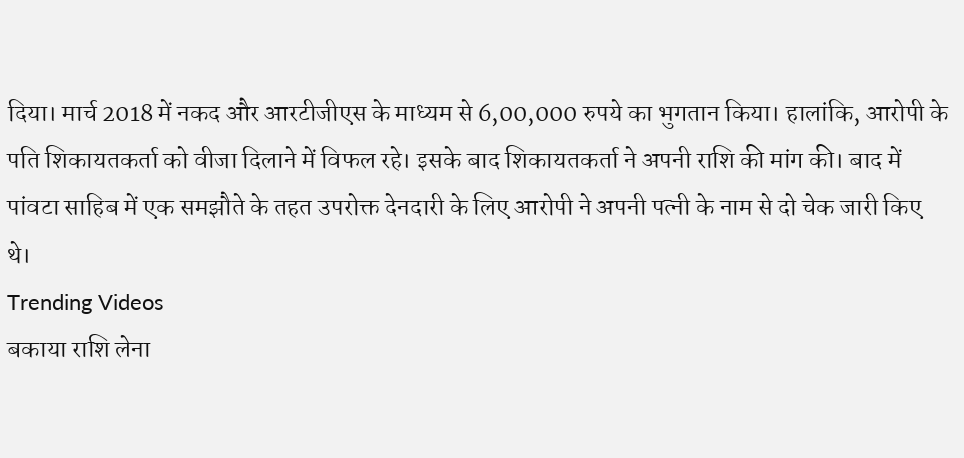दिया। मार्च 2018 में नकद और आरटीजीएस के माध्यम से 6,00,000 रुपये का भुगतान किया। हालांकि, आरोपी के पति शिकायतकर्ता को वीजा दिलाने में विफल रहे। इसके बाद शिकायतकर्ता ने अपनी राशि की मांग की। बाद में पांवटा साहिब में एक समझौते के तहत उपरोक्त देनदारी के लिए आरोपी ने अपनी पत्नी के नाम से दो चेक जारी किए थे।
Trending Videos
बकाया राशि लेना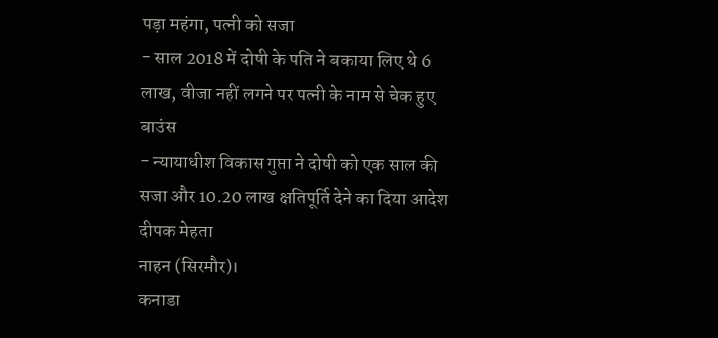पड़ा महंगा, पत्नी को सजा
- साल 2018 में दोषी के पति ने बकाया लिए थे 6 लाख, वीजा नहीं लगने पर पत्नी के नाम से चेक हुए बाउंस
- न्यायाधीश विकास गुप्ता ने दोषी को एक साल की सजा और 10.20 लाख क्षतिपूर्ति देने का दिया आदेश
दीपक मेहता
नाहन (सिरमौर)।
कनाडा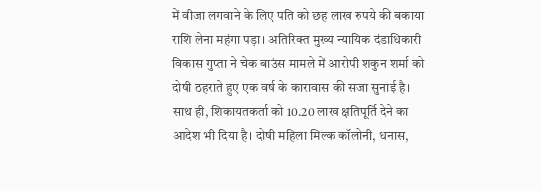में वीजा लगवाने के लिए पति को छह लाख रुपये की बकाया राशि लेना महंगा पड़ा। अतिरिक्त मुख्य न्यायिक दंडाधिकारी विकास गुप्ता ने चेक बाउंस मामले में आरोपी शकुन शर्मा को दोषी ठहराते हुए एक वर्ष के कारावास की सजा सुनाई है। साथ ही, शिकायतकर्ता को 10.20 लाख क्षतिपूर्ति देने का आदेश भी दिया है। दोषी महिला मिल्क कॉलोनी, धनास,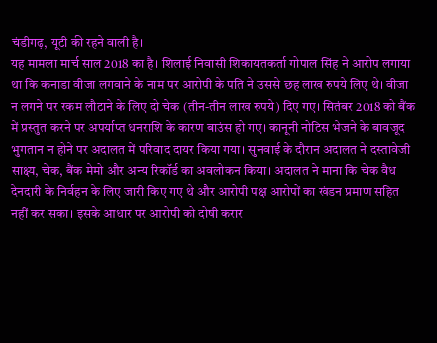चंडीगढ़, यूटी की रहने वाली है।
यह मामला मार्च साल 2018 का है। शिलाई निवासी शिकायतकर्ता गोपाल सिंह ने आरोप लगाया था कि कनाडा वीजा लगवाने के नाम पर आरोपी के पति ने उससे छह लाख रुपये लिए थे। वीजा न लगने पर रकम लौटाने के लिए दो चेक (तीन-तीन लाख रुपये) दिए गए। सितंबर 2018 को बैंक में प्रस्तुत करने पर अपर्याप्त धनराशि के कारण बाउंस हो गए। कानूनी नोटिस भेजने के बावजूद भुगतान न होने पर अदालत में परिवाद दायर किया गया। सुनवाई के दौरान अदालत ने दस्तावेजी साक्ष्य, चेक, बैंक मेमो और अन्य रिकॉर्ड का अवलोकन किया। अदालत ने माना कि चेक वैध देनदारी के निर्वहन के लिए जारी किए गए थे और आरोपी पक्ष आरोपों का खंडन प्रमाण सहित नहीं कर सका। इसके आधार पर आरोपी को दोषी करार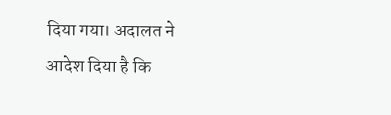दिया गया। अदालत ने आदेश दिया है कि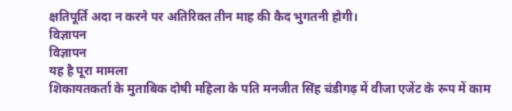क्षतिपूर्ति अदा न करने पर अतिरिक्त तीन माह की कैद भुगतनी होगी।
विज्ञापन
विज्ञापन
यह है पूरा मामला
शिकायतकर्ता के मुताबिक दोषी महिला के पति मनजीत सिंह चंडीगढ़ में वीजा एजेंट के रूप में काम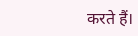करते हैं।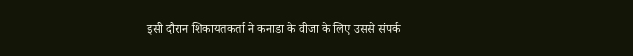इसी दौरान शिकायतकर्ता ने कनाडा के वीजा के लिए उससे संपर्क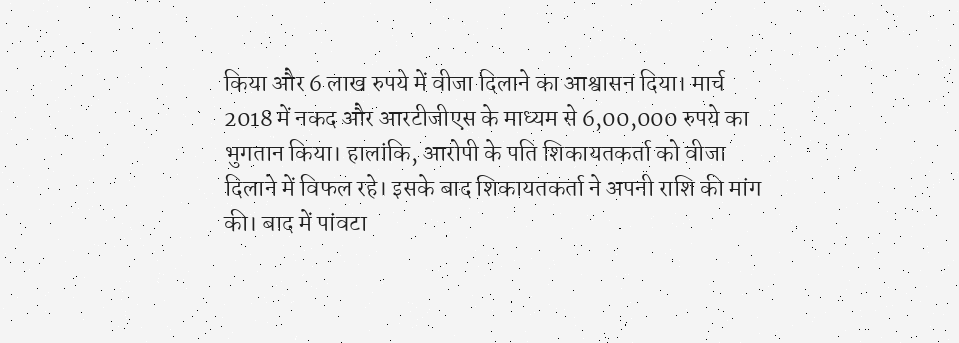किया और 6 लाख रुपये में वीजा दिलाने का आश्वासन दिया। मार्च 2018 में नकद और आरटीजीएस के माध्यम से 6,00,000 रुपये का भुगतान किया। हालांकि, आरोपी के पति शिकायतकर्ता को वीजा दिलाने में विफल रहे। इसके बाद शिकायतकर्ता ने अपनी राशि की मांग की। बाद में पांवटा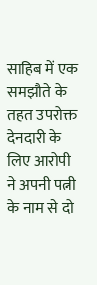साहिब में एक समझौते के तहत उपरोक्त देनदारी के लिए आरोपी ने अपनी पत्नी के नाम से दो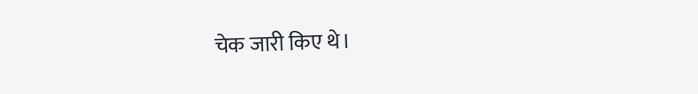चेक जारी किए थे।